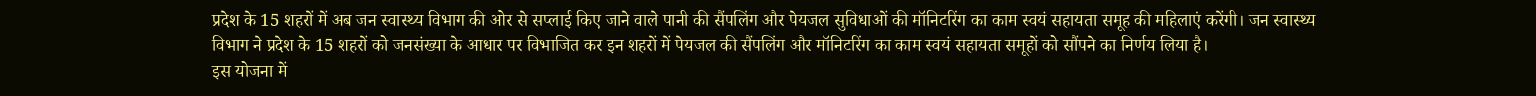प्रदेश के 15 शहरों में अब जन स्वास्थ्य विभाग की ओर से सप्लाई किए जाने वाले पानी की सैंपलिंग और पेयजल सुविधाओं की मॉनिटरिंग का काम स्वयं सहायता समूह की महिलाएं करेंगी। जन स्वास्थ्य विभाग ने प्रदेश के 15 शहरों को जनसंख्या के आधार पर विभाजित कर इन शहरों में पेयजल की सैंपलिंग और मॉनिटरिंग का काम स्वयं सहायता समूहों को सौंपने का निर्णय लिया है।
इस योजना में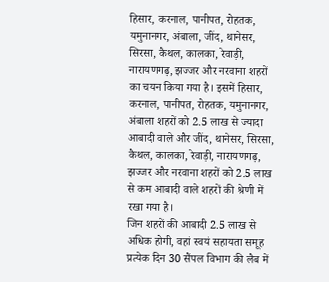हिसार, करनाल, पानीपत, रोहतक, यमुनानगर, अंबाला, जींद, थानेसर, सिरसा, कैथल, कालका, रेवाड़ी, नारायणगढ़, झज्जर और नरवाना शहरों का चयन किया गया है। इसमें हिसार, करनाल, पानीपत, रोहतक, यमुनानगर, अंबाला शहरों को 2.5 लाख से ज्यादा आबादी वाले और जींद, थानेसर, सिरसा, कैथल, कालका, रेवाड़ी, नारायणगढ़, झज्जर और नरवाना शहरों को 2.5 लाख से कम आबादी वाले शहरों की श्रेणी में रखा गया है।
जिन शहरों की आबादी 2.5 लाख से अधिक होगी, वहां स्वयं सहायता समूह प्रत्येक दिन 30 सैंपल विभाग की लैब में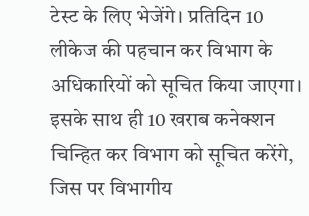टेस्ट के लिए भेजेंगे। प्रतिदिन 10 लीकेज की पहचान कर विभाग के अधिकारियों को सूचित किया जाएगा। इसके साथ ही 10 खराब कनेक्शन चिन्हित कर विभाग को सूचित करेंगे, जिस पर विभागीय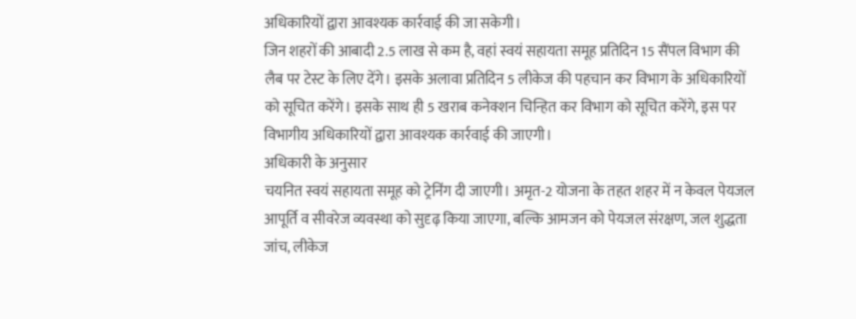अधिकारियों द्वारा आवश्यक कार्रवाई की जा सकेगी।
जिन शहरों की आबादी 2.5 लाख से कम है, वहां स्वयं सहायता समूह प्रतिदिन 15 सैंपल विभाग की लैब पर टेस्ट के लिए देंगे। इसके अलावा प्रतिदिन 5 लीकेज की पहचान कर विभाग के अधिकारियों को सूचित करेंगे। इसके साथ ही 5 खराब कनेक्शन चिन्हित कर विभाग को सूचित करेंगे, इस पर विभागीय अधिकारियों द्वारा आवश्यक कार्रवाई की जाएगी।
अधिकारी के अनुसार
चयनित स्वयं सहायता समूह को ट्रेनिंग दी जाएगी। अमृत-2 योजना के तहत शहर में न केवल पेयजल आपूर्ति व सीवरेज व्यवस्था को सुदृढ़ किया जाएगा, बल्कि आमजन को पेयजल संरक्षण, जल शुद्धता जांच, लीकेज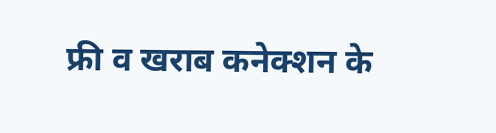फ्री व खराब कनेक्शन के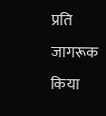प्रति जागरूक किया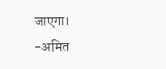जाएगा।
-अमित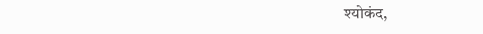श्योकंद,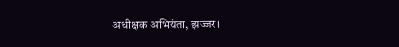अधीक्षक अभियंता, झज्जर।